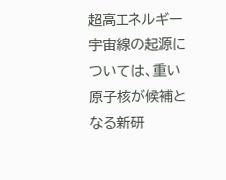超高エネルギー宇宙線の起源については、重い原子核が候補となる新研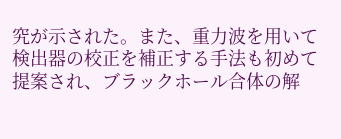究が示された。また、重力波を用いて検出器の校正を補正する手法も初めて提案され、ブラックホール合体の解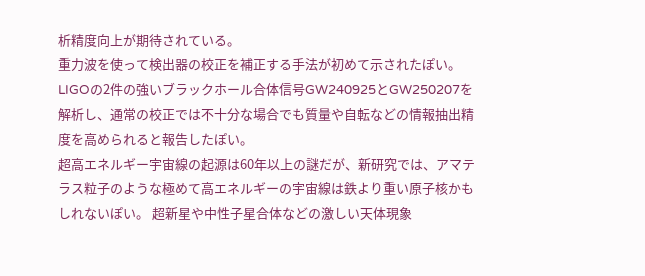析精度向上が期待されている。
重力波を使って検出器の校正を補正する手法が初めて示されたぽい。 LIGOの2件の強いブラックホール合体信号GW240925とGW250207を解析し、通常の校正では不十分な場合でも質量や自転などの情報抽出精度を高められると報告したぽい。
超高エネルギー宇宙線の起源は60年以上の謎だが、新研究では、アマテラス粒子のような極めて高エネルギーの宇宙線は鉄より重い原子核かもしれないぽい。 超新星や中性子星合体などの激しい天体現象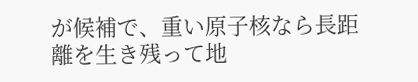が候補で、重い原子核なら長距離を生き残って地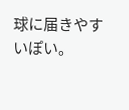球に届きやすいぽい。